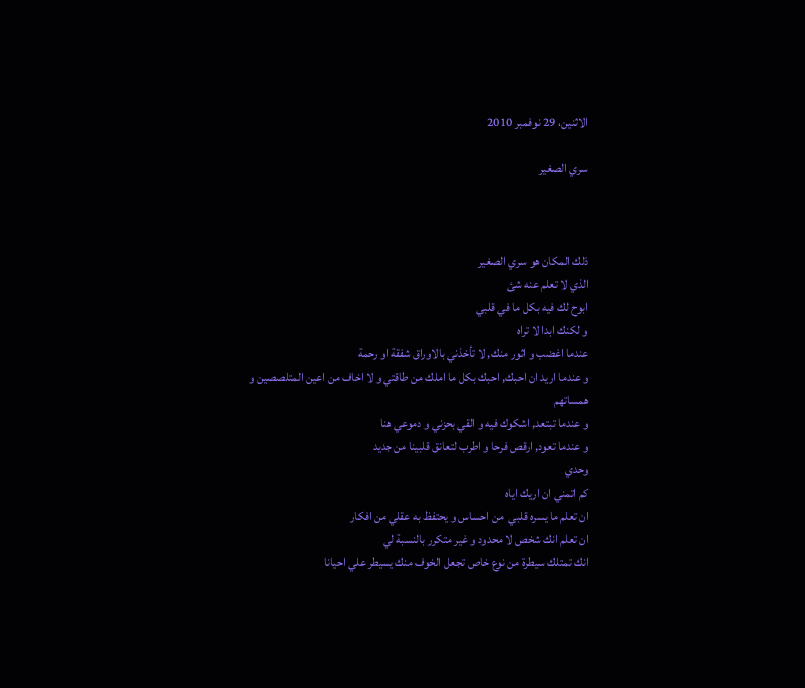الاثنين، 29 نوفمبر 2010

سري الصغير



ذلك المكان هو سري الصغير
الذي لا تعلم عنه شئ
ابوح لك فيه بكل ما في قلبي
و لكنك ابدا لا تراه
عندما اغضب و اثور منك, لا تأخذني بالاوراق شفقة او رحمة
و عندما اريد ان احبك, احبك بكل ما املك من طاقتي و لا اخاف من اعين المتلصصين و همساتهم
و عندما تبتعد, اشكوك فيه و القي بحزني و دموعي هنا
و عندما تعود, ارقص فرحا و اطرب لتعانق قلبينا من جديد
وحدي
كم اتمني ان اريك اياه
ان تعلم ما يسره قلبي  من احساس و يحتفظ به عقلي من افكار
ان تعلم انك شخص لا محدود و غير متكرر بالنسبة لي
انك تمتلك سيطرة من نوع خاص تجعل الخوف منك يسيطر علي احيانا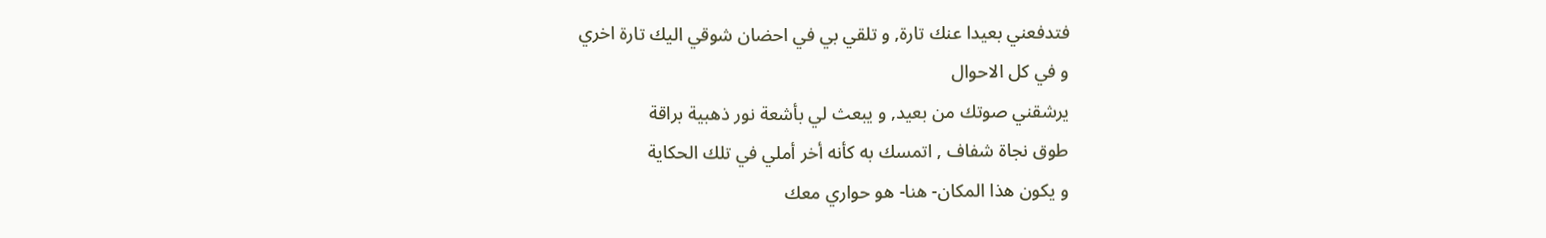فتدفعني بعيدا عنك تارة, و تلقي بي في احضان شوقي اليك تارة اخري
و في كل الاحوال
يرشقني صوتك من بعيد, و يبعث لي بأشعة نور ذهبية براقة
طوق نجاة شفاف , اتمسك به كأنه أخر أملي في تلك الحكاية
و يكون هذا المكان- هنا- هو حواري معك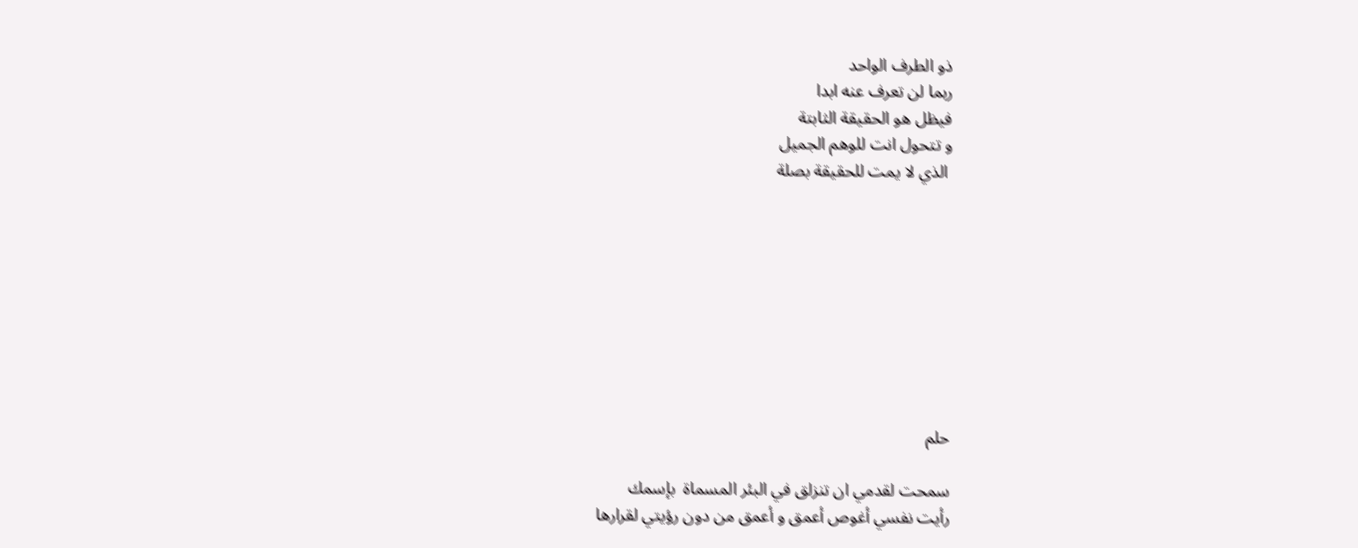ذو الطرف الواحد
ربما لن تعرف عنه ابدا
فيظل هو الحقيقة الثابتة
و تتحول انت للوهم الجميل
 الذي لا يمت للحقيقة بصلة









حلم

سمحت لقدمي ان تنزلق في البئر المسماة  بإسمك
رأيت نفسي أغوص أعمق و أعمق من دون رؤيتي لقرارها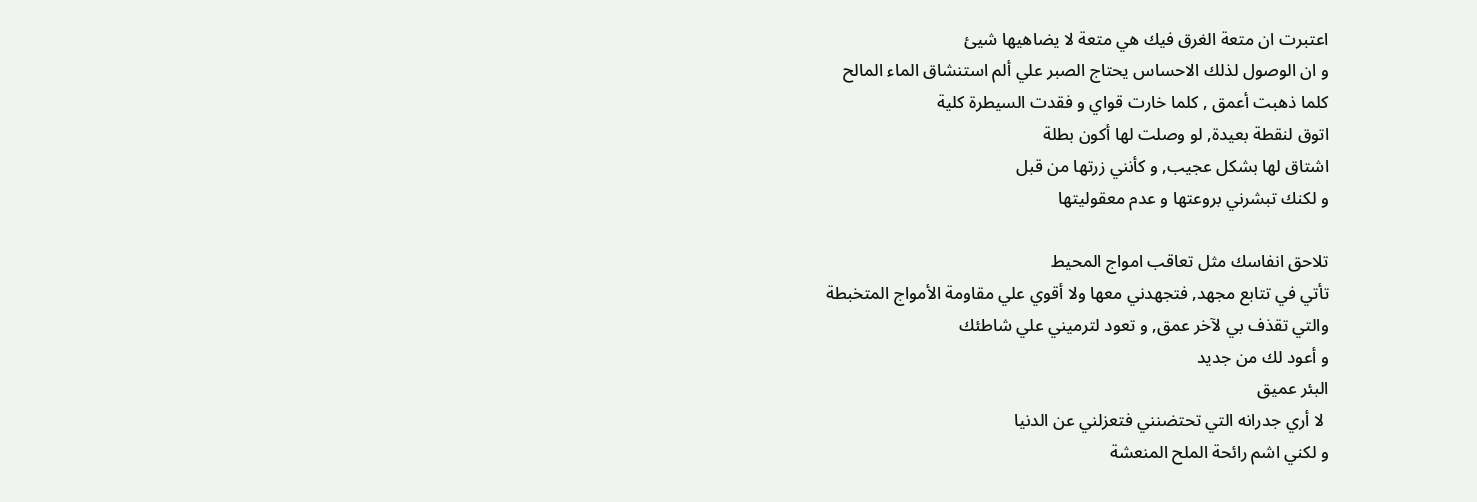اعتبرت ان متعة الغرق فيك هي متعة لا يضاهيها شيئ
و ان الوصول لذلك الاحساس يحتاج الصبر علي ألم استنشاق الماء المالح
كلما ذهبت أعمق , كلما خارت قواي و فقدت السيطرة كلية
اتوق لنقطة بعيدة, لو وصلت لها أكون بطلة
اشتاق لها بشكل عجيب, و كأنني زرتها من قبل
و لكنك تبشرني بروعتها و عدم معقوليتها

تلاحق انفاسك مثل تعاقب امواج المحيط
تأتي في تتابع مجهد, فتجهدني معها ولا أقوي علي مقاومة الأمواج المتخبطة
والتي تقذف بي لآخر عمق, و تعود لترميني علي شاطئك
و أعود لك من جديد
البئر عميق
 لا أري جدرانه التي تحتضنني فتعزلني عن الدنيا
و لكني اشم رائحة الملح المنعشة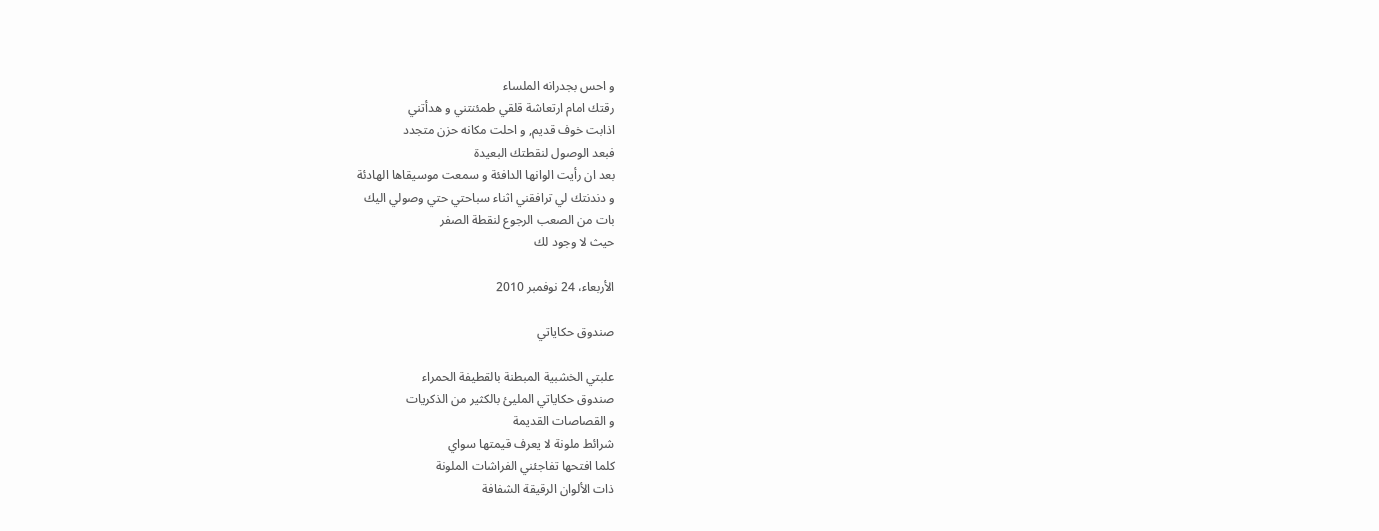و احس بجدرانه الملساء
رقتك امام ارتعاشة قلقي طمئنتني و هدأتني
اذابت خوف قديم, و احلت مكانه حزن متجدد
فبعد الوصول لنقطتك البعيدة
بعد ان رأيت الوانها الدافئة و سمعت موسيقاها الهادئة
و دندنتك لي ترافقني اثناء سباحتي حتي وصولي اليك
بات من الصعب الرجوع لنقطة الصفر
حيث لا وجود لك

الأربعاء، 24 نوفمبر 2010

صندوق حكاياتي

علبتي الخشبية المبطنة بالقطيفة الحمراء
صندوق حكاياتي المليئ بالكثير من الذكريات
و القصاصات القديمة
شرائط ملونة لا يعرف قيمتها سواي
كلما افتحها تفاجئني الفراشات الملونة
ذات الألوان الرقيقة الشفافة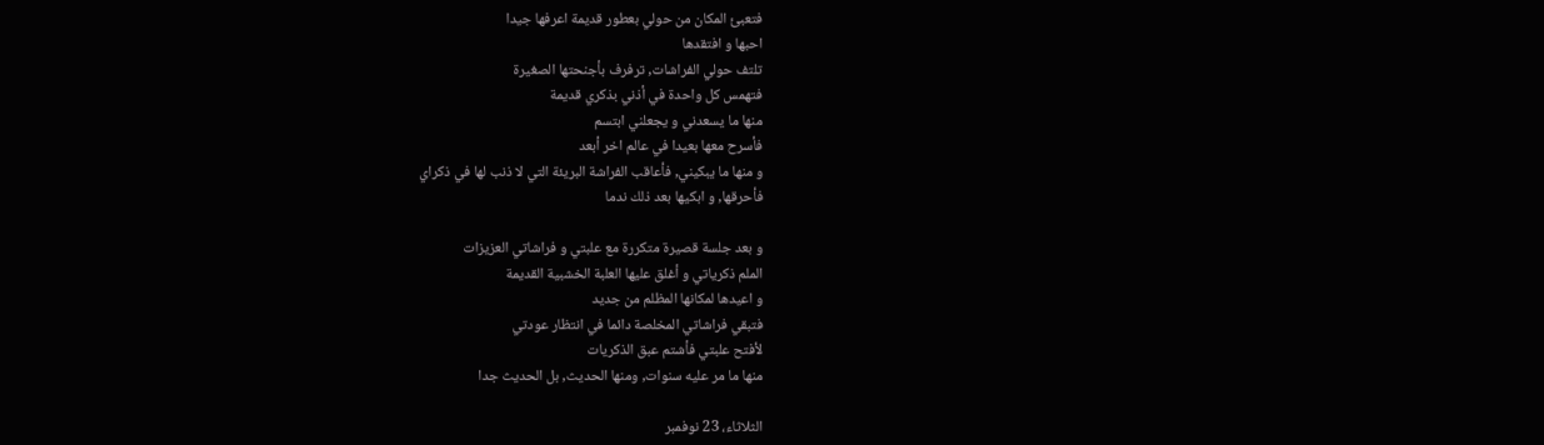فتعبئ المكان من حولي بعطور قديمة اعرفها جيدا
احبها و افتقدها
تلتف حولي الفراشات, ترفرف بأجنحتها الصغيرة
فتهمس كل واحدة في أذني بذكري قديمة
منها ما يسعدني و يجعلني ابتسم
فأسرح معها بعيدا في عالم اخر أبعد
و منها ما يبكيني, فأعاقب الفراشة البريئة التي لا ذنب لها في ذكراي
فأحرقها, و ابكيها بعد ذلك ندما

و بعد جلسة قصيرة متكررة مع علبتي و فراشاتي العزيزات
الملم ذكرياتي و أغلق عليها العلبة الخشبية القديمة
و اعيدها لمكانها المظلم من جديد
فتبقي فراشاتي المخلصة دائما في انتظار عودتي
لأفتح علبتي فأشتم عبق الذكريات
منها ما مر عليه سنوات, ومنها الحديث, بل الحديث جدا

الثلاثاء، 23 نوفمبر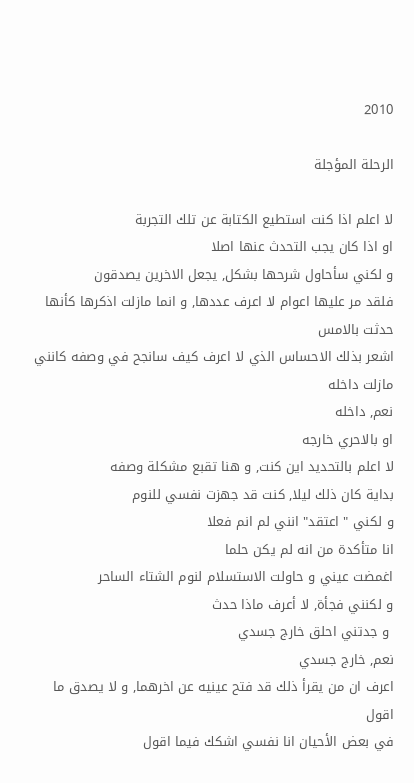2010

الرحلة المؤجلة

لا اعلم اذا كنت استطيع الكتابة عن تلك التجربة
او اذا كان يجب التحدث عنها اصلا
و لكني سأحاول شرحها بشكل, يجعل الاخرين يصدقون
فلقد مر عليها اعوام لا اعرف عددها, و انما مازلت اذكرها كأنها حدثت بالامس
اشعر بذلك الاحساس الذي لا اعرف كيف سانجح في وصفه كانني مازلت داخله
نعم, داخله
او بالاحري خارجه
لا اعلم بالتحديد اين كنت, و هنا تقبع مشكلة وصفه
بداية كان ذلك ليلا, كنت قد جهزت نفسي للنوم
و لكني " اعتقد" انني لم انم فعلا
انا متأكدة من انه لم يكن حلما
اغمضت عيني و حاولت الاستسلام لنوم الشتاء الساحر
و لكنني فجأة, لا أعرف ماذا حدث
 و جدتني احلق خارج جسدي
نعم, خارج جسدي
اعرف ان من يقرأ ذلك قد فتح عينيه عن اخرهما, و لا يصدق ما اقول
في بعض الأحيان انا نفسي اشكك فيما اقول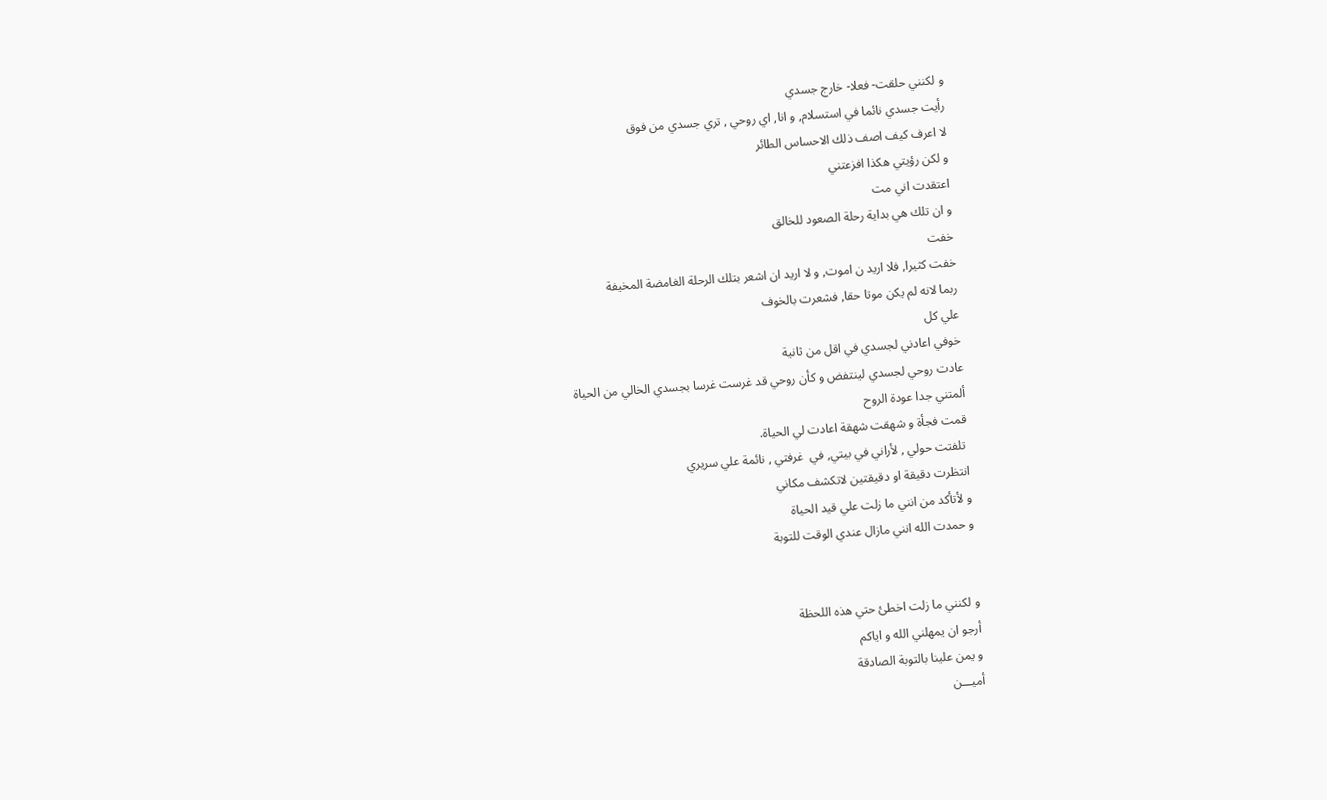و لكنني حلقت- فعلا- خارج جسدي
رأيت جسدي نائما في استسلام, و انا, اي روحي , تري جسدي من فوق
لا اعرف كيف اصف ذلك الاحساس الطائر
و لكن رؤيتي هكذا افزعتني
اعتقدت اني مت
و ان تلك هي بداية رحلة الصعود للخالق
خفت
خفت كثيرا, فلا اريد ن اموت, و لا اريد ان اشعر بتلك الرحلة الغامضة المخيفة
ربما لانه لم يكن موتا حقا, فشعرت بالخوف
علي كل
خوفي اعادني لجسدي في اقل من ثانية
عادت روحي لجسدي لينتفض و كأن روحي قد غرست غرسا بجسدي الخالي من الحياة
ألمتني جدا عودة الروح
قمت فجأة و شهقت شهقة اعادت لي الحياة.
 تلفتت حولي , لأراني في بيتي, في  غرفتي , نائمة علي سريري
انتظرت دقيقة او دقيقتين لاتكشف مكاني
و لأتأكد من انني ما زلت علي قيد الحياة
و حمدت الله انني مازال عندي الوقت للتوبة


و لكنني ما زلت اخطئ حتي هذه اللحظة
أرجو ان يمهلني الله و اياكم
و يمن علينا بالتوبة الصادقة
أميـــن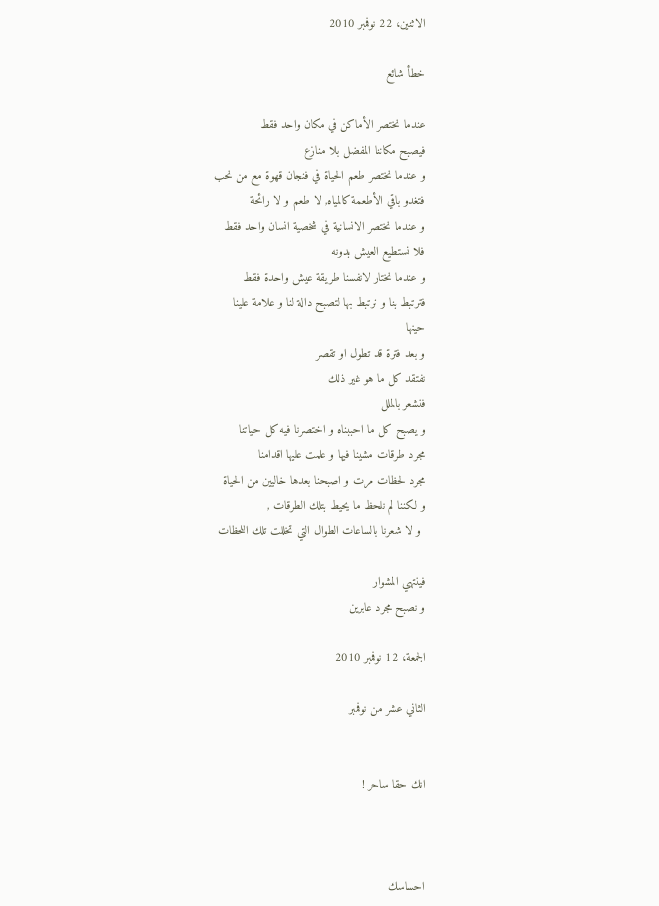الاثنين، 22 نوفمبر 2010

خطأ شائع

عندما نختصر الأماكن في مكان واحد فقط
فيصبح مكاننا المفضل بلا منازع
و عندما نختصر طعم الحياة في فنجان قهوة مع من نحب
فتغدو باقي الأطعمة كالمياه, لا طعم و لا رائحة
و عندما نختصر الانسانية في شخصية انسان واحد فقط
فلا نستطيع العيش بدونه
و عندما نختار لانفسنا طريقة عيش واحدة فقط
فترتبط بنا و نرتبط بها لتصبح دالة لنا و علامة علينا
حينها
و بعد فترة قد تطول او تقصر
نفتقد كل ما هو غير ذلك
فنشعر بالملل
و يصبح كل ما احببناه و اختصرنا فيه كل حياتنا
مجرد طرقات مشينا فيها و علمت عليها اقدامنا
مجرد لحظات مرت و اصبحنا بعدها خاليين من الحياة
و لكننا لم نلحظ ما يحيط بتلك الطرقات ,
 و لا شعرنا بالساعات الطوال التي تخللت تلك اللحظات

فينتهي المشوار
و نصبح مجرد عابرين

الجمعة، 12 نوفمبر 2010

الثاني عشر من نوفمبر


انك حقا ساحر !



احساسك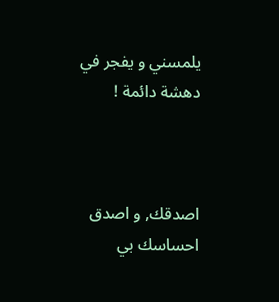يلمسني و يفجر في دهشة دائمة !



اصدقك, و اصدق احساسك بي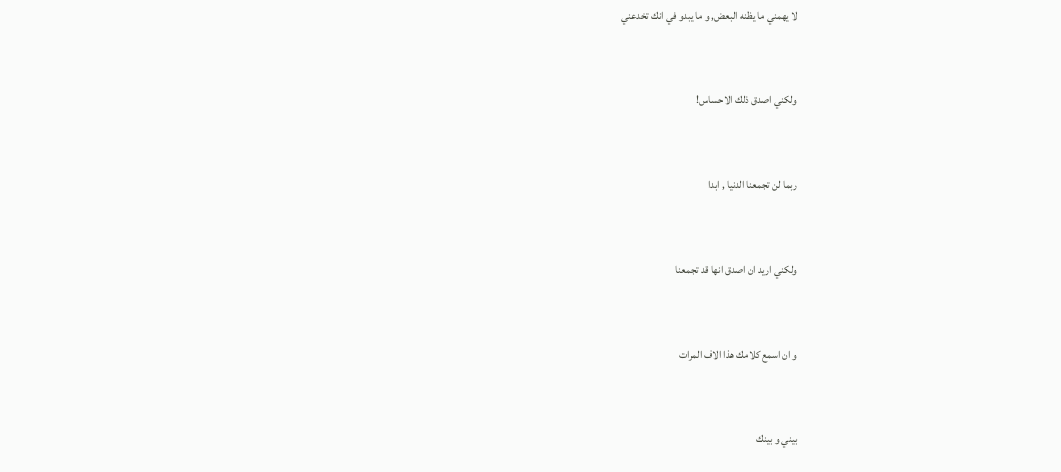لا يهمني ما يظنه البعض, و ما يبدو في انك تخدعني



ولكني اصدق ذلك الاحساس!



ربما لن تجمعنا الدنيا , ابدا



ولكني اريد ان اصدق انها قد تجمعنا



و ان اسمع كلامك هذا الاف المرات



بيني و بينك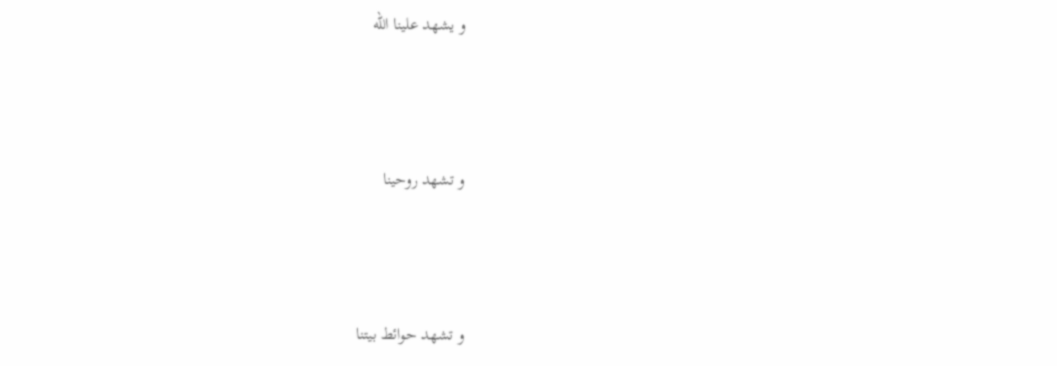و يشهد علينا الله



و تشهد روحينا



و تشهد حوائط بيتنا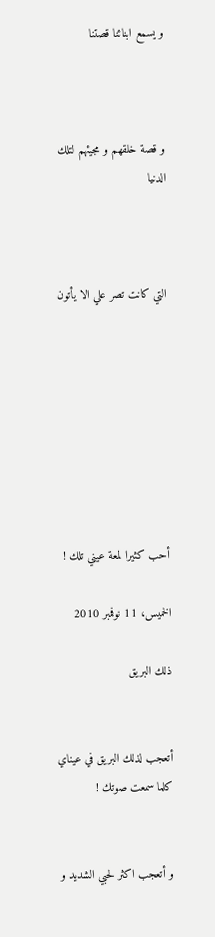و يسمع ابنائنا قصتنا



و قصة خلقهم و مجيئهم لتلك الدنيا



التي كانت تصر علي الا يأتون








أحب كثيرا لمعة عيني تلك !

الخميس، 11 نوفمبر 2010

ذلك البريق


أتعجب لذلك البريق في عيناي كلما سمعت صوتك !


و أتعجب اكثر لحبي الشديد و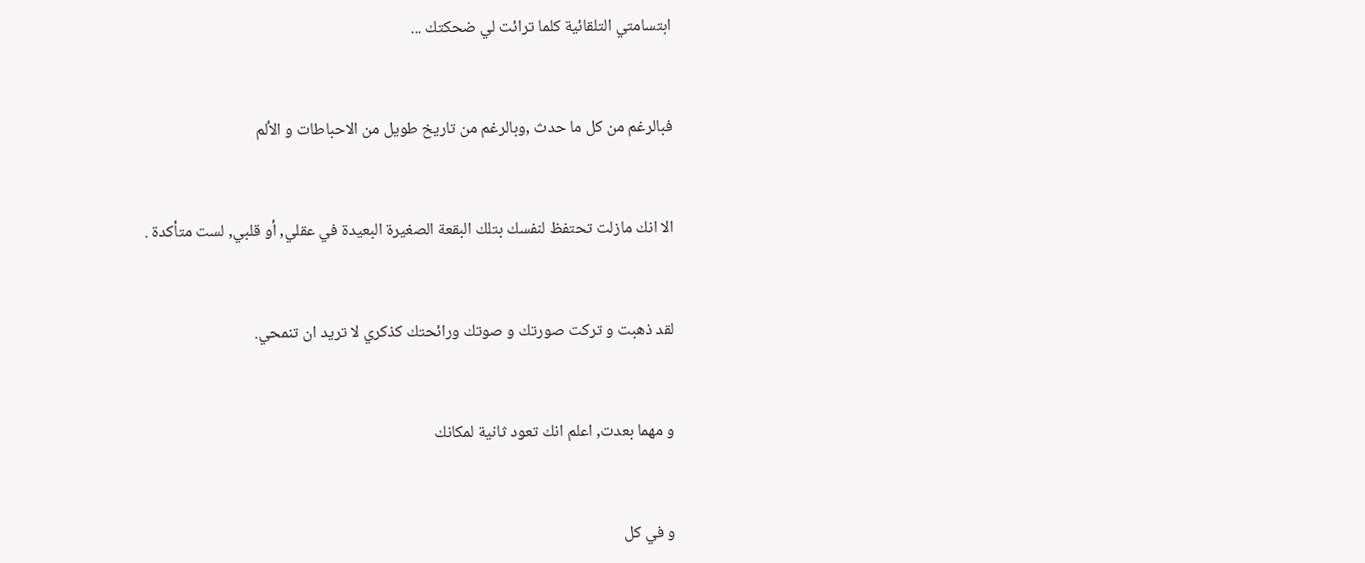ابتسامتي التلقائية كلما ترائت لي ضحكتك ...


فبالرغم من كل ما حدث ,وبالرغم من تاريخ طويل من الاحباطات و الألم


الا انك مازلت تحتفظ لنفسك بتلك البقعة الصغيرة البعيدة في عقلي, أو قلبي, لست متأكدة .


لقد ذهبت و تركت صورتك و صوتك ورائحتك كذكري لا تريد ان تنمحي.


و مهما بعدت, اعلم انك تعود ثانية لمكانك


و في كل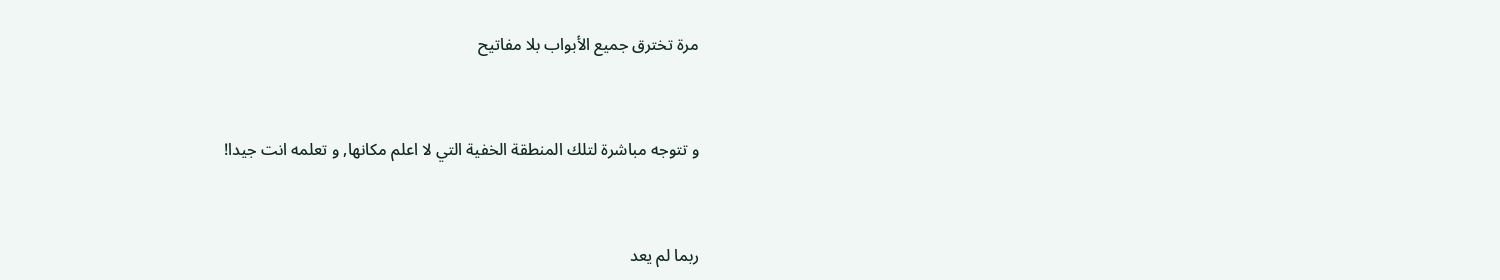مرة تخترق جميع الأبواب بلا مفاتيح


و تتوجه مباشرة لتلك المنطقة الخفية التي لا اعلم مكانها, و تعلمه انت جيدا!


ربما لم يعد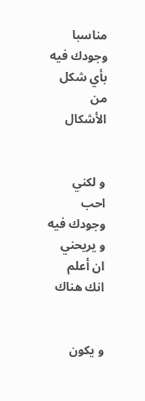مناسبا وجودك فيه بأي شكل من الأشكال


و لكني احب وجودك فيه و يريحني ان أعلم انك هناك


و يكون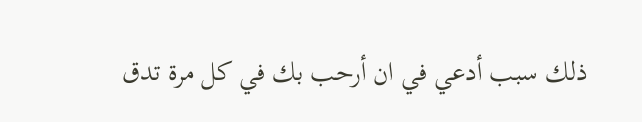ذلك سبب أدعي في ان أرحب بك في كل مرة تدق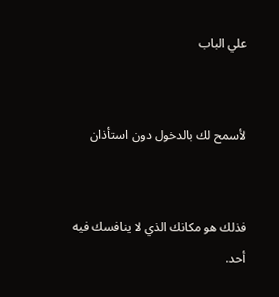علي الباب


لأسمح لك بالدخول دون استأذان


فذلك هو مكانك الذي لا ينافسك فيه أحد.